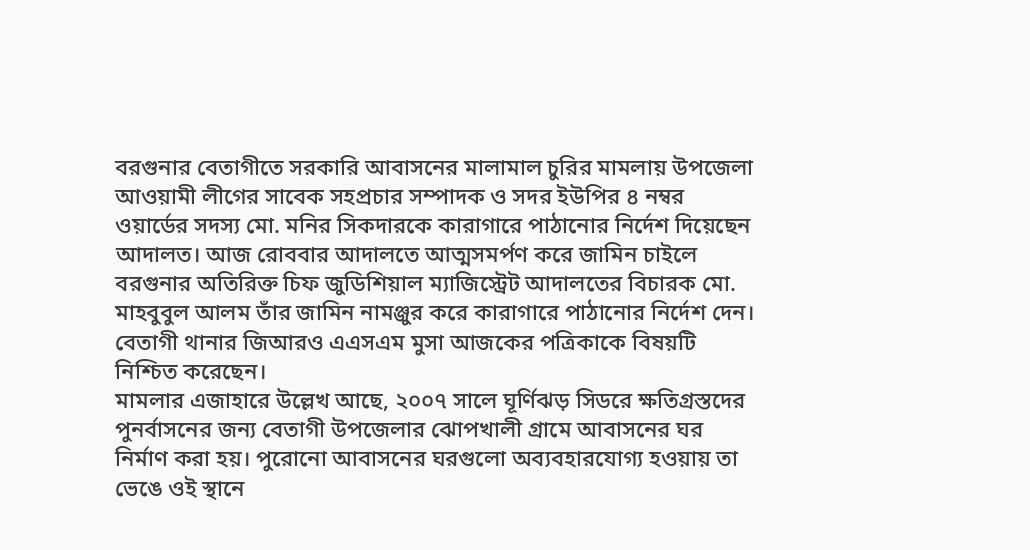বরগুনার বেতাগীতে সরকারি আবাসনের মালামাল চুরির মামলায় উপজেলা আওয়ামী লীগের সাবেক সহপ্রচার সম্পাদক ও সদর ইউপির ৪ নম্বর ওয়ার্ডের সদস্য মো. মনির সিকদারকে কারাগারে পাঠানোর নির্দেশ দিয়েছেন আদালত। আজ রোববার আদালতে আত্মসমর্পণ করে জামিন চাইলে বরগুনার অতিরিক্ত চিফ জুডিশিয়াল ম্যাজিস্ট্রেট আদালতের বিচারক মো. মাহবুবুল আলম তাঁর জামিন নামঞ্জুর করে কারাগারে পাঠানোর নির্দেশ দেন। বেতাগী থানার জিআরও এএসএম মুসা আজকের পত্রিকাকে বিষয়টি নিশ্চিত করেছেন।
মামলার এজাহারে উল্লেখ আছে, ২০০৭ সালে ঘূর্ণিঝড় সিডরে ক্ষতিগ্রস্তদের পুনর্বাসনের জন্য বেতাগী উপজেলার ঝোপখালী গ্রামে আবাসনের ঘর নির্মাণ করা হয়। পুরোনো আবাসনের ঘরগুলো অব্যবহারযোগ্য হওয়ায় তা ভেঙে ওই স্থানে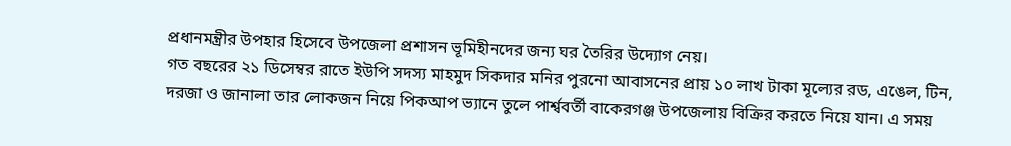প্রধানমন্ত্রীর উপহার হিসেবে উপজেলা প্রশাসন ভূমিহীনদের জন্য ঘর তৈরির উদ্যোগ নেয়।
গত বছরের ২১ ডিসেম্বর রাতে ইউপি সদস্য মাহমুদ সিকদার মনির পুরনো আবাসনের প্রায় ১০ লাখ টাকা মূল্যের রড, এঙেল, টিন, দরজা ও জানালা তার লোকজন নিয়ে পিকআপ ভ্যানে তুলে পার্শ্ববর্তী বাকেরগঞ্জ উপজেলায় বিক্রির করতে নিয়ে যান। এ সময়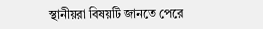স্থানীয়রা বিষয়টি জানতে পেরে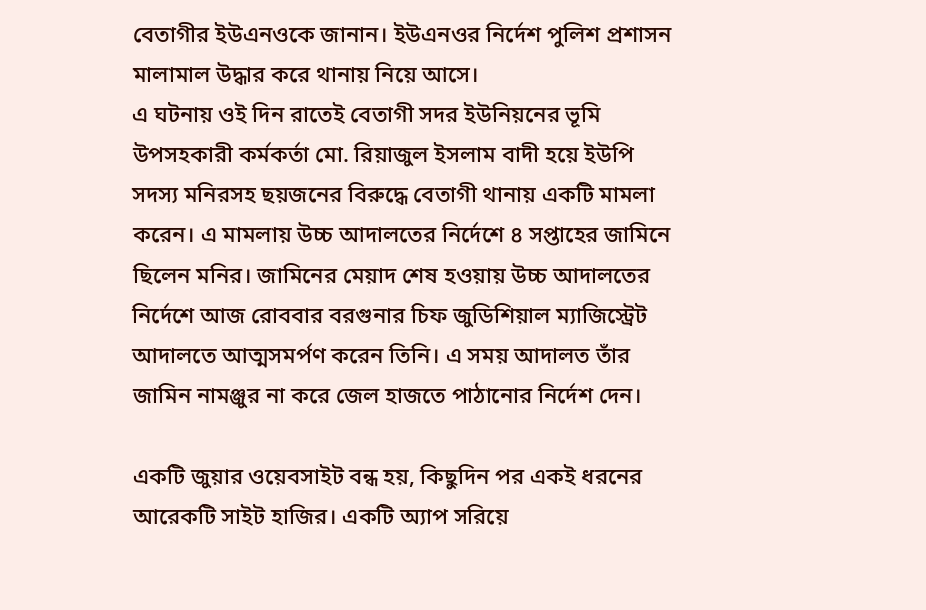বেতাগীর ইউএনওকে জানান। ইউএনওর নির্দেশ পুলিশ প্রশাসন মালামাল উদ্ধার করে থানায় নিয়ে আসে।
এ ঘটনায় ওই দিন রাতেই বেতাগী সদর ইউনিয়নের ভূমি উপসহকারী কর্মকর্তা মো. রিয়াজুল ইসলাম বাদী হয়ে ইউপি সদস্য মনিরসহ ছয়জনের বিরুদ্ধে বেতাগী থানায় একটি মামলা করেন। এ মামলায় উচ্চ আদালতের নির্দেশে ৪ সপ্তাহের জামিনে ছিলেন মনির। জামিনের মেয়াদ শেষ হওয়ায় উচ্চ আদালতের নির্দেশে আজ রোববার বরগুনার চিফ জুডিশিয়াল ম্যাজিস্ট্রেট আদালতে আত্মসমর্পণ করেন তিনি। এ সময় আদালত তাঁর জামিন নামঞ্জুর না করে জেল হাজতে পাঠানোর নির্দেশ দেন।

একটি জুয়ার ওয়েবসাইট বন্ধ হয়, কিছুদিন পর একই ধরনের আরেকটি সাইট হাজির। একটি অ্যাপ সরিয়ে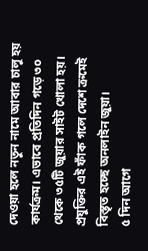দেওয়া হলে নতুন নামে আবার চালু হয় কার্যক্রম। এভাবে প্রতিদিন গড়ে ৩০ থেকে ৩৫টি জুয়ার সাইট খোলা হয়। প্রযুক্তির এই ফাঁক গলে দেশে ক্রমেই বিস্তৃত হচ্ছে অনলাইন জুয়া।
৫ দিন আগে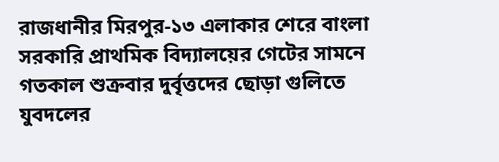রাজধানীর মিরপুর-১৩ এলাকার শেরে বাংলা সরকারি প্রাথমিক বিদ্যালয়ের গেটের সামনে গতকাল শুক্রবার দুর্বৃত্তদের ছোড়া গুলিতে যুবদলের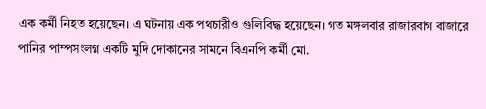এক কর্মী নিহত হয়েছেন। এ ঘটনায় এক পথচারীও গুলিবিদ্ধ হয়েছেন। গত মঙ্গলবার রাজারবাগ বাজারে পানির পাম্পসংলগ্ন একটি মুদি দোকানের সামনে বিএনপি কর্মী মো.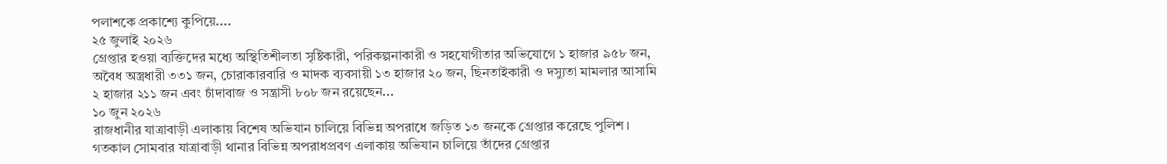পলাশকে প্রকাশ্যে কুপিয়ে....
২৫ জুলাই ২০২৬
গ্রেপ্তার হওয়া ব্যক্তিদের মধ্যে অস্থিতিশীলতা সৃষ্টিকারী, পরিকল্পনাকারী ও সহযোগীতার অভিযোগে ১ হাজার ৯৫৮ জন, অবৈধ অস্ত্রধারী ৩৩১ জন, চোরাকারবারি ও মাদক ব্যবসায়ী ১৩ হাজার ২০ জন, ছিনতাইকারী ও দস্যুতা মামলার আসামি ২ হাজার ২১১ জন এবং চাঁদাবাজ ও সন্ত্রাসী ৮০৮ জন রয়েছেন...
১০ জুন ২০২৬
রাজধানীর যাত্রাবাড়ী এলাকায় বিশেষ অভিযান চালিয়ে বিভিন্ন অপরাধে জড়িত ১৩ জনকে গ্রেপ্তার করেছে পুলিশ। গতকাল সোমবার যাত্রাবাড়ী থানার বিভিন্ন অপরাধপ্রবণ এলাকায় অভিযান চালিয়ে তাঁদের গ্রেপ্তার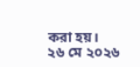করা হয়।
২৬ মে ২০২৬